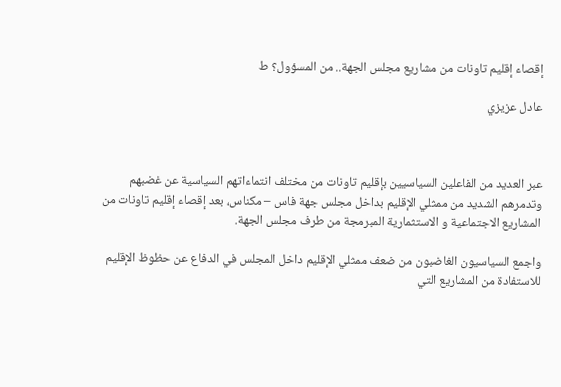إقصاء إقليم تاونات من مشاريع مجلس الجهة.. من المسؤول؟ ط

عادل عزيزي



عبر العديد من الفاعلين السياسيين بإقليم تاونات من مختلف انتماءاتهم السياسية عن غضبهم وتدمرهم الشديد من ممثلي الإقليم بداخل مجلس جهة فاس – مكناس، بعد إقصاء إقليم تاونات من المشاريع الاجتماعية و الاستثمارية المبرمجة من طرف مجلس الجهة.

واجمع السياسيون الغاضبون من ضعف ممثلي الإقليم داخل المجلس في الدفاع عن حظوظ الإقليم للاستفادة من المشاريع التي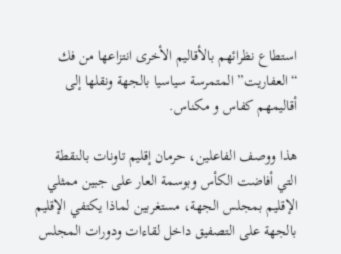استطاع نظرائهم بالأقاليم الأخرى انتزاعها من فك “العفاريت” المتمرسة سياسيا بالجهة ونقلها إلى أقاليمهم كفاس و مكناس.

هذا ووصف الفاعلين، حرمان إقليم تاونات بالنقطة التي أفاضت الكأس وبوسمة العار على جبين ممثلي الإقليم بمجلس الجهة، مستغربين لماذا يكتفي الإقليم بالجهة على التصفيق داخل لقاءات ودورات المجلس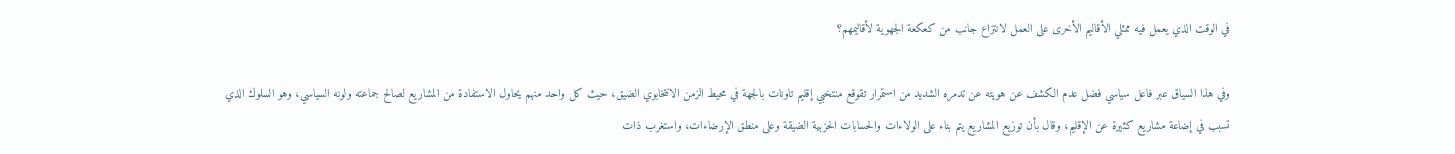في الوقت الذي يعمل فيه ممثلي الأقاليم الأخرى على العمل لانتزاع جانب من كعكعة الجهوية لأقاليمهم؟

وفي هذا السياق عبر فاعل سياسي فضل عدم الكشف عن هويته عن تدمره الشديد من استمرار تقوقع منتخبي إقليم تاونات بالجهة في محيط الزمن الانتخابوي الضيق، حيث كل واحد منهم يحاول الاستفادة من المشاريع لصالح جماعته ولونه السياسي، وهو السلوك الذي تسبب في إضاعة مشاريع كثيرة عن الإقليم، وقال بأن توزيع المشاريع يتم بناء على الولاءات والحسابات الحزبية الضيقة وعلى منطق الإرضاءات، واستغرب ذات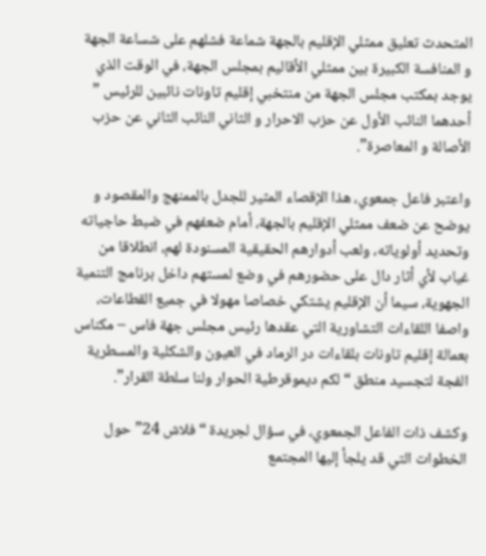المتحدث تعليق ممثلي الإقليم بالجهة شماعة فشلهم على شساعة الجهة و المنافسة الكبيرة بين ممثلي الأقاليم بمجلس الجهة، في الوقت الذي يوجد بمكتب مجلس الجهة من منتخبي إقليم تاونات نائبين للرئيس ” أحدهما النائب الأول عن حزب الاحرار و الثاني النائب الثاني عن حزب الأصالة و المعاصرة”.

واعتبر فاعل جمعوي، هذا الإقصاء المثير للجدل بالممنهج والمقصود و يوضح عن ضعف ممثلي الإقليم بالجهة، أمام ضعفهم في ضبط حاجياته وتحديد أولوياته، ولعب أدوارهم الحقيقية المسنودة لهم، انطلاقا من غياب لأي أثار دال على حضورهم في وضع لمستهم داخل برنامج التنمية الجهوية، سيما أن الإقليم يشتكي خصاصا مهولا في جميع القطاعات، واصفا اللقاءات التشاورية التي عقدها رئيس مجلس جهة فاس – مكناس بعمالة إقليم تاونات بلقاءات در الرماد في العيون والشكلية والمسطرية الفجة لتجسيد منطق “لكم ديموقرطية الحوار ولنا سلطة القرار”.

وكشف ذات الفاعل الجمعوي، في سؤال لجريدة “فلاش 24” حول الخطوات التي قد يلجأ إليها المجتمع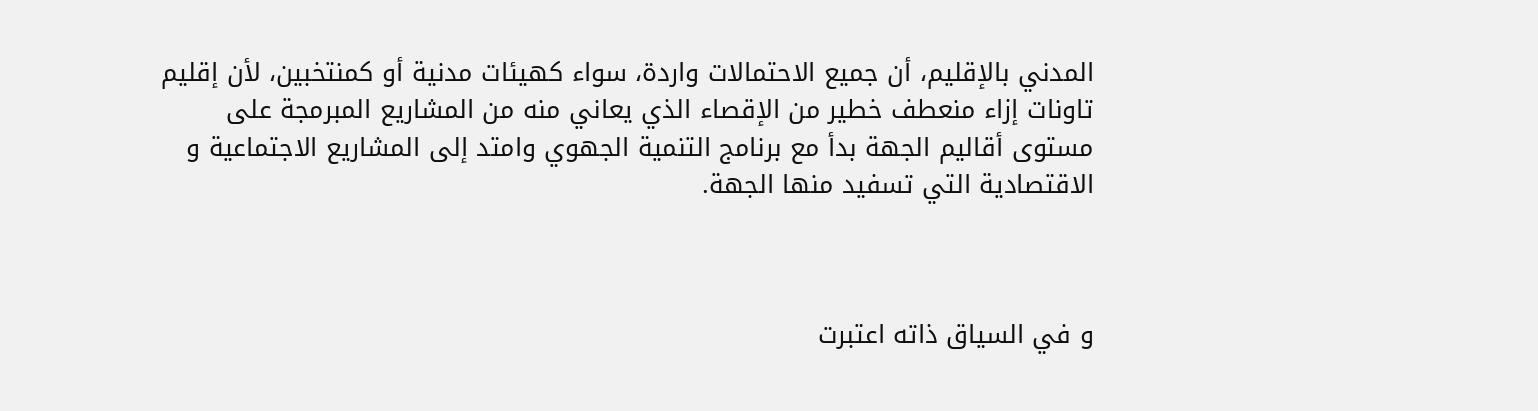المدني بالإقليم، أن جميع الاحتمالات واردة، سواء كهيئات مدنية أو كمنتخبين، لأن إقليم تاونات إزاء منعطف خطير من الإقصاء الذي يعاني منه من المشاريع المبرمجة على مستوى أقاليم الجهة بدأ مع برنامج التنمية الجهوي وامتد إلى المشاريع الاجتماعية و الاقتصادية التي تسفيد منها الجهة.



و في السياق ذاته اعتبرت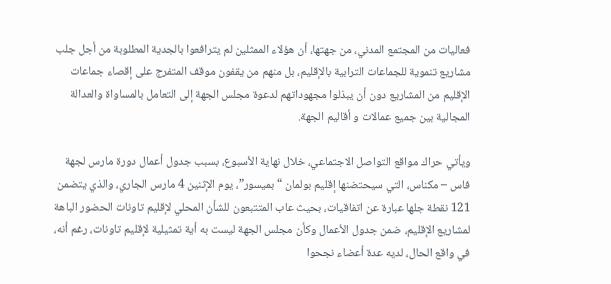فعاليات من المجتمع المدني، من جهتها، أن هؤلاء الممثلين لم يترافعوا بالجدية المطلوبة من أجل جلب مشاريع تنموية للجماعات الترابية بالإقليم، بل منهم من يقفون موقف المتفرج على إقصاء جماعات الإقليم من المشاريع دون أن يبذلوا مجهوداتهم لدعوة مجلس الجهة إلى التعامل بالمساواة والعدالة المجالية بين جميع عمالات و أقاليم الجهة.

ويأتي حراك مواقع التواصل الاجتماعي، خلال نهاية الأسبوع، بسبب جدول أعمال دورة مارس لجهة فاس – مكناس، التي سيحتضنها إقليم بولمان “بميسور”، يوم الإثنين 4 مارس الجاري، والذي يتضمن 121 نقطة جلها عبارة عن اتفاقيات، بحيث عاب المتتبعون للشأن المحلي لإقليم تاونات الحضور الباهة لمشاريع الإقليم، ضمن جدول الأعمال وكأن مجلس الجهة ليست به أية تمثيلية لإقليم تاونات، رغم أنه، في واقع الحال، لديه عدة أعضاء نجحوا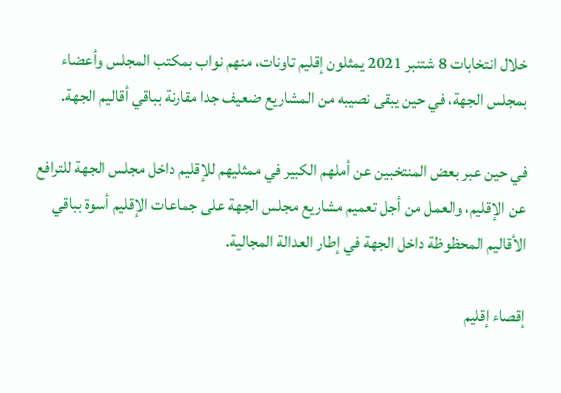خلال انتخابات 8 شتنبر 2021 يمثلون إقليم تاونات، منهم نواب بمكتب المجلس وأعضاء بمجلس الجهة، في حين يبقى نصيبه من المشاريع ضعيف جدا مقارنة بباقي أقاليم الجهة.

في حين عبر بعض المنتخبين عن أملهم الكبير في ممثليهم للإقليم داخل مجلس الجهة للترافع عن الإقليم، والعمل من أجل تعميم مشاريع مجلس الجهة على جماعات الإقليم أسوة بباقي الأقاليم المحظوظة داخل الجهة في إطار العدالة المجالية.

إقصاء إقليم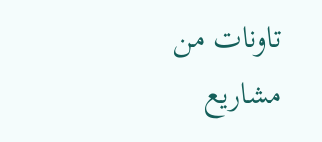تاونات من مشاريع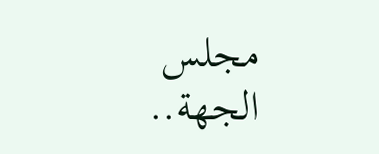مجلس الجهة..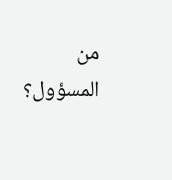من المسؤول؟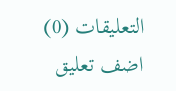التعليقات (0)
اضف تعليق